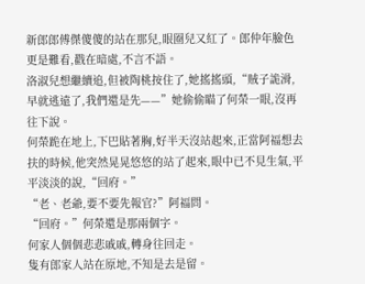新郎郎傅傑傻傻的站在那兒,眼圈兒又紅了。郎仲年臉色更是難看,戳在暗處,不言不語。
洛淑兒想繼續追,但被陶桃按住了,她搖搖頭,“賊子詭滑,早就逃遠了,我們還是先——”她偷偷瞄了何榮一眼,沒再往下說。
何榮跪在地上,下巴貼著胸,好半天沒站起來,正當阿福想去扶的時候,他突然晃晃悠悠的站了起來,眼中已不見生氣,平平淡淡的說,“回府。”
“老、老爺,要不要先報官?”阿福問。
“回府。”何榮還是那兩個字。
何家人個個悲悲戚戚,轉身往回走。
隻有郎家人站在原地,不知是去是留。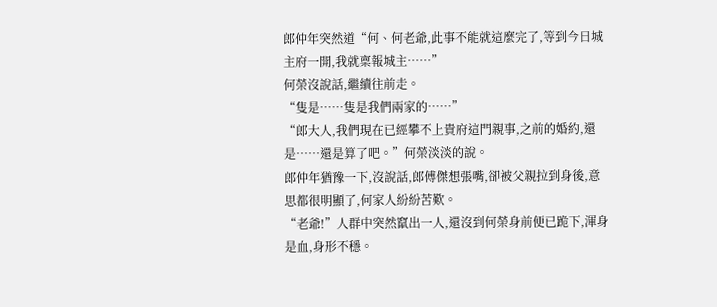郎仲年突然道“何、何老爺,此事不能就這麼完了,等到今日城主府一開,我就稟報城主……”
何榮沒說話,繼續往前走。
“隻是……隻是我們兩家的……”
“郎大人,我們現在已經攀不上貴府這門親事,之前的婚約,還是……還是算了吧。”何榮淡淡的說。
郎仲年猶豫一下,沒說話,郎傅傑想張嘴,卻被父親拉到身後,意思都很明顯了,何家人紛紛苦歎。
“老爺!”人群中突然竄出一人,還沒到何榮身前便已跪下,渾身是血,身形不穩。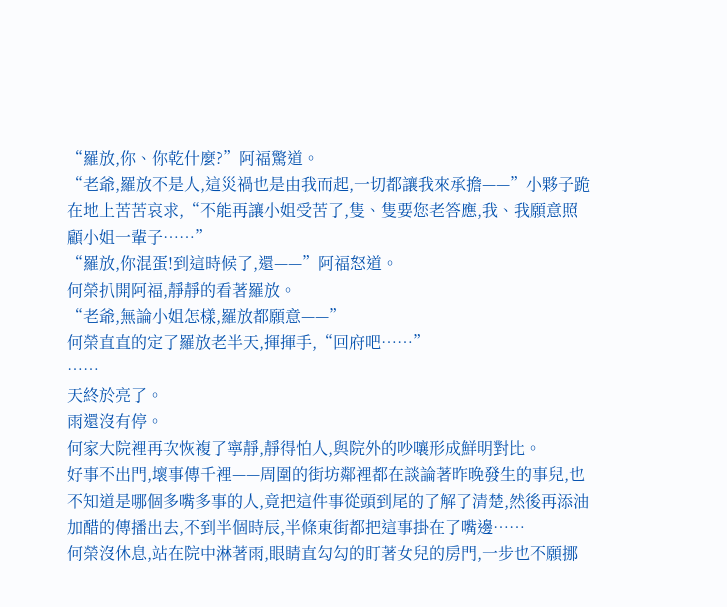“羅放,你、你乾什麼?”阿福驚道。
“老爺,羅放不是人,這災禍也是由我而起,一切都讓我來承擔——”小夥子跪在地上苦苦哀求,“不能再讓小姐受苦了,隻、隻要您老答應,我、我願意照顧小姐一輩子……”
“羅放,你混蛋!到這時候了,還——”阿福怒道。
何榮扒開阿福,靜靜的看著羅放。
“老爺,無論小姐怎樣,羅放都願意——”
何榮直直的定了羅放老半天,揮揮手,“回府吧……”
……
天終於亮了。
雨還沒有停。
何家大院裡再次恢複了寧靜,靜得怕人,與院外的吵嚷形成鮮明對比。
好事不出門,壞事傳千裡——周圍的街坊鄰裡都在談論著昨晚發生的事兒,也不知道是哪個多嘴多事的人,竟把這件事從頭到尾的了解了清楚,然後再添油加醋的傳播出去,不到半個時辰,半條東街都把這事掛在了嘴邊……
何榮沒休息,站在院中淋著雨,眼睛直勾勾的盯著女兒的房門,一步也不願挪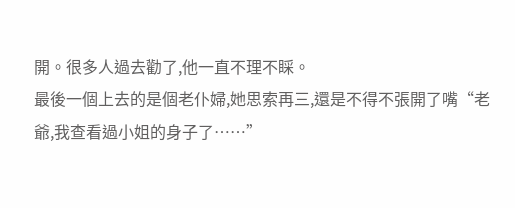開。很多人過去勸了,他一直不理不睬。
最後一個上去的是個老仆婦,她思索再三,還是不得不張開了嘴“老爺,我查看過小姐的身子了……”